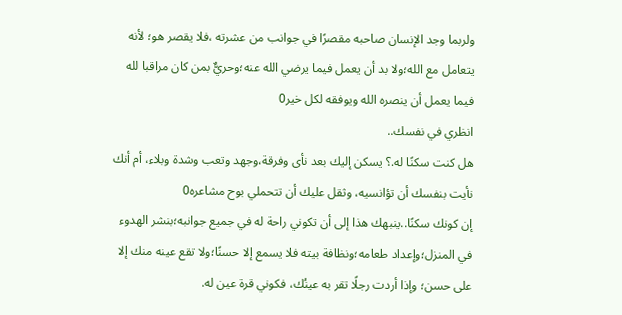ولربما وجد الإنسان صاحبه مقصرًا في جوانب من عشرته ،فلا يقصر هو؛ لأنه يتعامل مع الله؛ولا بد أن يعمل فيما يرضي الله عنه؛وحريٌّ بمن كان مراقبا لله فيما يعمل أن ينصره الله ويوفقه لكل خير0
انظري في نفسك..
هل كنت سكنًا له.؟ يسكن إليك بعد نأى وفرقة،وجهد وتعب وشدة وبلاء، أم أنك نأيت بنفسك أن تؤانسيه، وثقل عليك أن تتحملي بوح مشاعره0
إن كونك سكنًا..ينبهك هذا إلى أن تكوني راحة له في جميع جوانبه؛بنشر الهدوء في المنزل؛وإعداد طعامه؛ونظافة بيته فلا يسمع إلا حسنًا؛ولا تقع عينه منك إلا على حسن؛ وإذا أردت رجلًا تقر به عينُك، فكوني قرة عين له.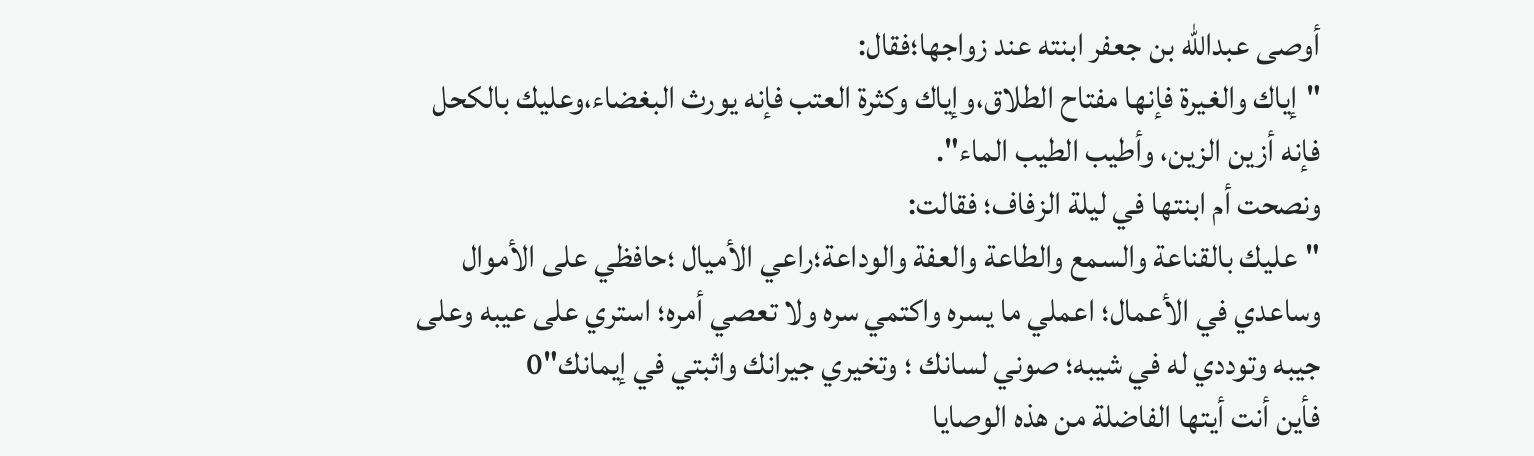أوصى عبدالله بن جعفر ابنته عند زواجها؛فقال:
"إياك والغيرة فإنها مفتاح الطلاق،وإياك وكثرة العتب فإنه يورث البغضاء،وعليك بالكحل فإنه أزين الزين، وأطيب الطيب الماء".
ونصحت أم ابنتها في ليلة الزفاف؛ فقالت:
"عليك بالقناعة والسمع والطاعة والعفة والوداعة؛راعي الأميال ؛حافظي على الأموال وساعدي في الأعمال؛ اعملي ما يسره واكتمي سره ولا تعصي أمره؛ استري على عيبه وعلى جيبه وتوددي له في شيبه؛ صوني لسانك ؛ وتخيري جيرانك واثبتي في إيمانك"0
فأين أنت أيتها الفاضلة من هذه الوصايا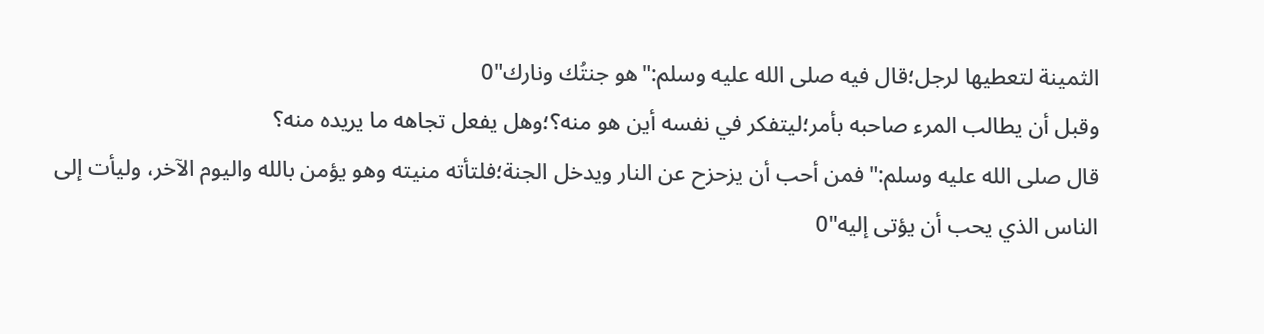الثمينة لتعطيها لرجل؛قال فيه صلى الله عليه وسلم:"هو جنتُك ونارك"0
وقبل أن يطالب المرء صاحبه بأمر؛ليتفكر في نفسه أين هو منه؟؛وهل يفعل تجاهه ما يريده منه؟
قال صلى الله عليه وسلم:"فمن أحب أن يزحزح عن النار ويدخل الجنة؛فلتأته منيته وهو يؤمن بالله واليوم الآخر، وليأت إلى الناس الذي يحب أن يؤتى إليه"0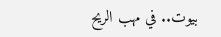بيوت.. في مهب الريح